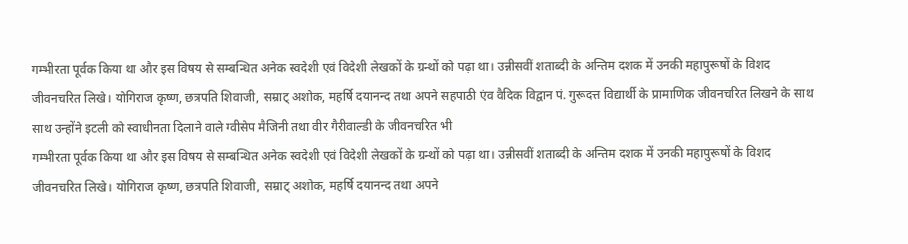गम्भीरता पूर्वक किया था और इस विषय से सम्बन्धित अनेक स्वदेशी एवं विदेशी लेखकों के ग्रन्थों को पढ़ा था। उन्नीसवीं शताब्दी के अन्तिम दशक में उनकी महापुरूषों के विशद जीवनचरित लिखे। योगिराज कृष्ण, छत्रपति शिवाजी, सम्राट् अशोक, महर्षि दयानन्द तथा अपने सहपाठी एंव वैदिक विद्वान पं. गुरूदत्त विद्यार्थी के प्रामाणिक जीवनचरित लिखने के साथ साथ उन्होंने इटली को स्वाधीनता दिलाने वाले ग्वीसेप मैजिनी तथा वीर गैरीवाल्डी के जीवनचरित भी
गम्भीरता पूर्वक किया था और इस विषय से सम्बन्धित अनेक स्वदेशी एवं विदेशी लेखकों के ग्रन्थों को पढ़ा था। उन्नीसवीं शताब्दी के अन्तिम दशक में उनकी महापुरूषों के विशद जीवनचरित लिखे। योगिराज कृष्ण, छत्रपति शिवाजी, सम्राट् अशोक, महर्षि दयानन्द तथा अपने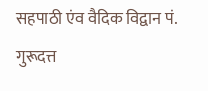सहपाठी एंव वैदिक विद्वान पं. गुरूदत्त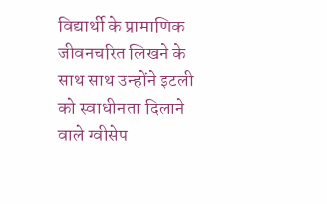विद्यार्थी के प्रामाणिक जीवनचरित लिखने के साथ साथ उन्होंने इटली को स्वाधीनता दिलाने वाले ग्वीसेप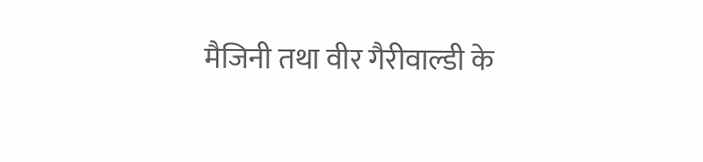मैजिनी तथा वीर गैरीवाल्डी के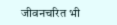जीवनचरित भी